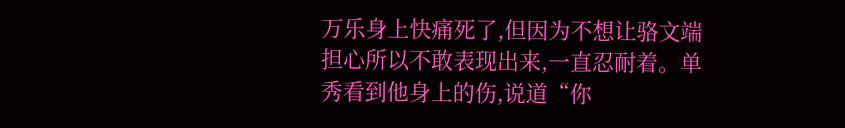万乐身上快痛死了,但因为不想让骆文端担心所以不敢表现出来,一直忍耐着。单秀看到他身上的伤,说道“你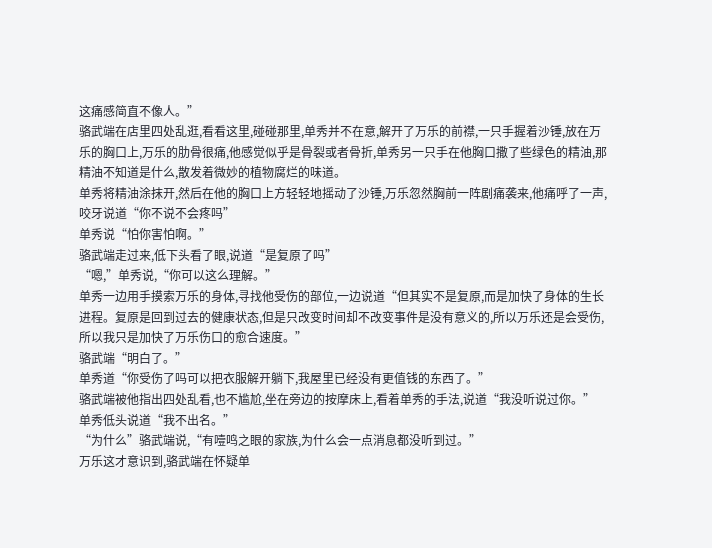这痛感简直不像人。”
骆武端在店里四处乱逛,看看这里,碰碰那里,单秀并不在意,解开了万乐的前襟,一只手握着沙锤,放在万乐的胸口上,万乐的肋骨很痛,他感觉似乎是骨裂或者骨折,单秀另一只手在他胸口撒了些绿色的精油,那精油不知道是什么,散发着微妙的植物腐烂的味道。
单秀将精油涂抹开,然后在他的胸口上方轻轻地摇动了沙锤,万乐忽然胸前一阵剧痛袭来,他痛呼了一声,咬牙说道“你不说不会疼吗”
单秀说“怕你害怕啊。”
骆武端走过来,低下头看了眼,说道“是复原了吗”
“嗯,”单秀说,“你可以这么理解。”
单秀一边用手摸索万乐的身体,寻找他受伤的部位,一边说道“但其实不是复原,而是加快了身体的生长进程。复原是回到过去的健康状态,但是只改变时间却不改变事件是没有意义的,所以万乐还是会受伤,所以我只是加快了万乐伤口的愈合速度。”
骆武端“明白了。”
单秀道“你受伤了吗可以把衣服解开躺下,我屋里已经没有更值钱的东西了。”
骆武端被他指出四处乱看,也不尴尬,坐在旁边的按摩床上,看着单秀的手法,说道“我没听说过你。”
单秀低头说道“我不出名。”
“为什么”骆武端说,“有噎鸣之眼的家族,为什么会一点消息都没听到过。”
万乐这才意识到,骆武端在怀疑单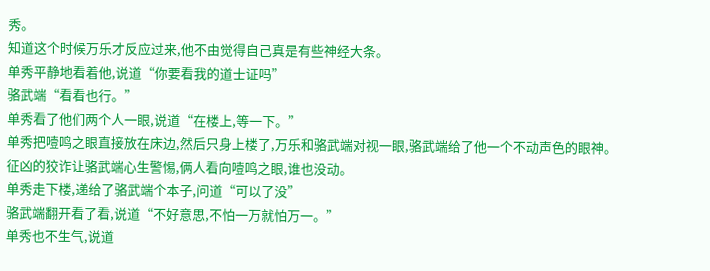秀。
知道这个时候万乐才反应过来,他不由觉得自己真是有些神经大条。
单秀平静地看着他,说道“你要看我的道士证吗”
骆武端“看看也行。”
单秀看了他们两个人一眼,说道“在楼上,等一下。”
单秀把噎鸣之眼直接放在床边,然后只身上楼了,万乐和骆武端对视一眼,骆武端给了他一个不动声色的眼神。
征凶的狡诈让骆武端心生警惕,俩人看向噎鸣之眼,谁也没动。
单秀走下楼,递给了骆武端个本子,问道“可以了没”
骆武端翻开看了看,说道“不好意思,不怕一万就怕万一。”
单秀也不生气,说道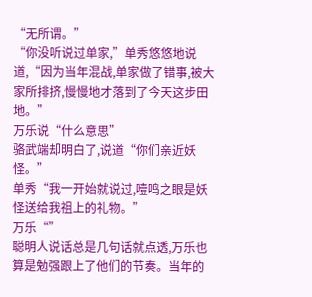“无所谓。”
“你没听说过单家,”单秀悠悠地说道,“因为当年混战,单家做了错事,被大家所排挤,慢慢地才落到了今天这步田地。”
万乐说“什么意思”
骆武端却明白了,说道“你们亲近妖怪。”
单秀“我一开始就说过,噎鸣之眼是妖怪送给我祖上的礼物。”
万乐“”
聪明人说话总是几句话就点透,万乐也算是勉强跟上了他们的节奏。当年的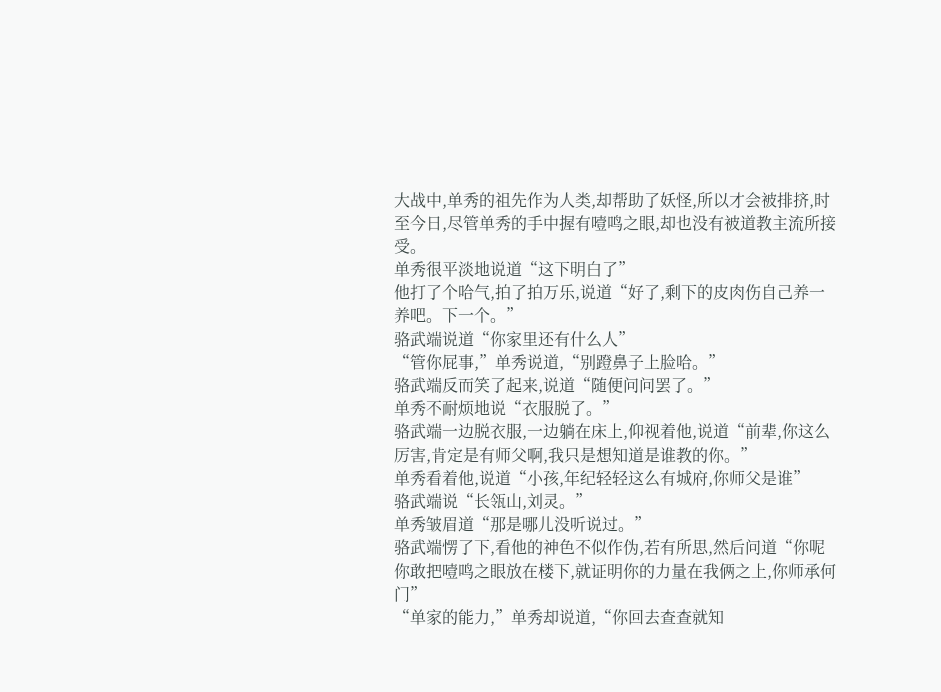大战中,单秀的祖先作为人类,却帮助了妖怪,所以才会被排挤,时至今日,尽管单秀的手中握有噎鸣之眼,却也没有被道教主流所接受。
单秀很平淡地说道“这下明白了”
他打了个哈气,拍了拍万乐,说道“好了,剩下的皮肉伤自己养一养吧。下一个。”
骆武端说道“你家里还有什么人”
“管你屁事,”单秀说道,“别蹬鼻子上脸哈。”
骆武端反而笑了起来,说道“随便问问罢了。”
单秀不耐烦地说“衣服脱了。”
骆武端一边脱衣服,一边躺在床上,仰视着他,说道“前辈,你这么厉害,肯定是有师父啊,我只是想知道是谁教的你。”
单秀看着他,说道“小孩,年纪轻轻这么有城府,你师父是谁”
骆武端说“长瓴山,刘灵。”
单秀皱眉道“那是哪儿没听说过。”
骆武端愣了下,看他的神色不似作伪,若有所思,然后问道“你呢你敢把噎鸣之眼放在楼下,就证明你的力量在我俩之上,你师承何门”
“单家的能力,”单秀却说道,“你回去查查就知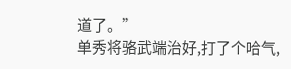道了。”
单秀将骆武端治好,打了个哈气,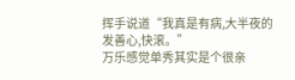挥手说道“我真是有病,大半夜的发善心,快滚。”
万乐感觉单秀其实是个很亲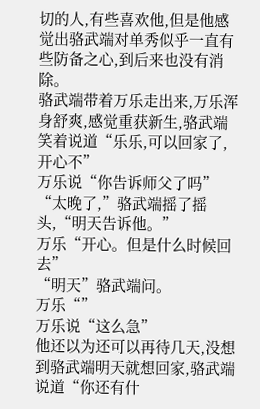切的人,有些喜欢他,但是他感觉出骆武端对单秀似乎一直有些防备之心,到后来也没有消除。
骆武端带着万乐走出来,万乐浑身舒爽,感觉重获新生,骆武端笑着说道“乐乐,可以回家了,开心不”
万乐说“你告诉师父了吗”
“太晚了,”骆武端摇了摇头,“明天告诉他。”
万乐“开心。但是什么时候回去”
“明天”骆武端问。
万乐“”
万乐说“这么急”
他还以为还可以再待几天,没想到骆武端明天就想回家,骆武端说道“你还有什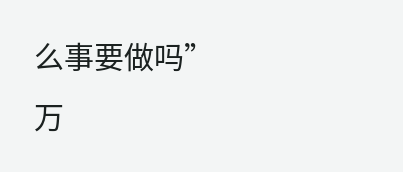么事要做吗”
万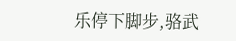乐停下脚步,骆武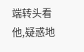端转头看他,疑惑地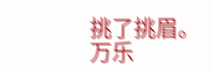挑了挑眉。
万乐